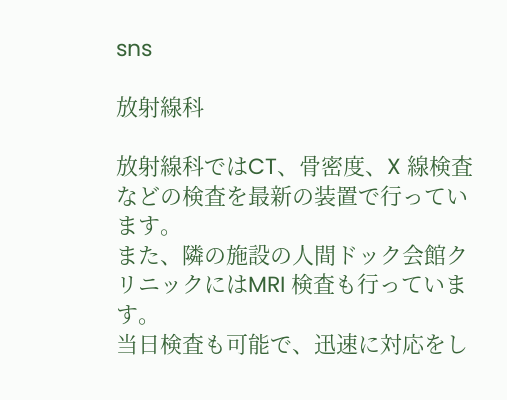sns

放射線科

放射線科ではCT、骨密度、X 線検査などの検査を最新の装置で行っています。
また、隣の施設の人間ドック会館クリニックにはMRI 検査も行っています。
当日検査も可能で、迅速に対応をし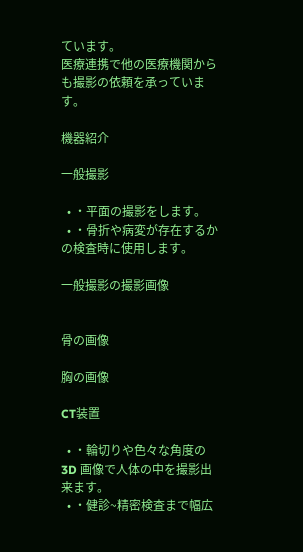ています。
医療連携で他の医療機関からも撮影の依頼を承っています。

機器紹介

一般撮影

  • ・平面の撮影をします。
  • ・骨折や病変が存在するかの検査時に使用します。

一般撮影の撮影画像


骨の画像

胸の画像

CT装置

  • ・輪切りや色々な角度の3D 画像で人体の中を撮影出来ます。
  • ・健診~精密検査まで幅広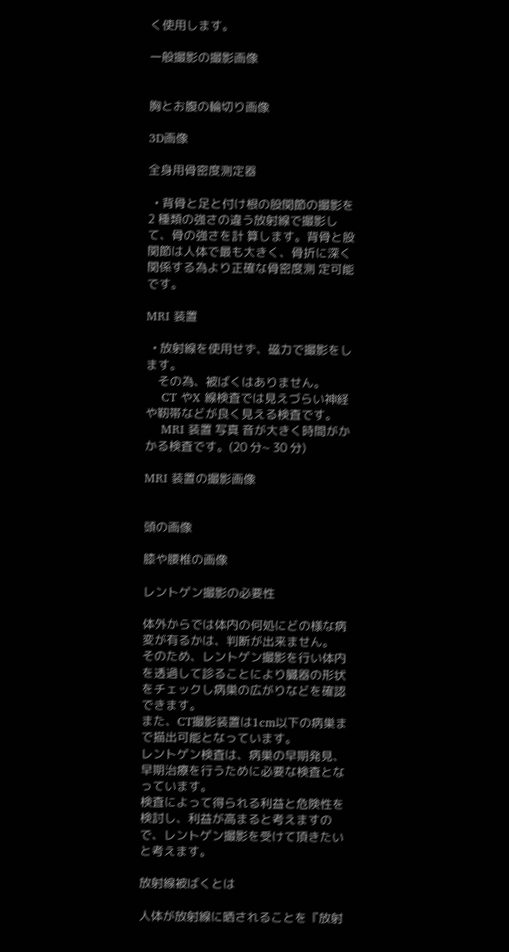く使用します。

一般撮影の撮影画像


胸とお腹の輪切り画像

3D画像

全身用骨密度測定器

  • 背骨と足と付け根の股関節の撮影を2 種類の強さの違う放射線で撮影して、骨の強さを計 算します。背骨と股関節は人体で最も大きく、骨折に深く関係する為より正確な骨密度測 定可能です。

MRI 装置

  • 放射線を使用せず、磁力で撮影をします。
    その為、被ばくはありません。
    CT やX 線検査では見えづらい神経や靭帯などが良く見える検査です。
    MRI 装置 写真 音が大きく時間がかかる検査です。(20 分~ 30 分)

MRI 装置の撮影画像


頭の画像

膝や腰椎の画像

レントゲン撮影の必要性

体外からでは体内の何処にどの様な病変が有るかは、判断が出来ません。
そのため、レントゲン撮影を行い体内を透過して診ることにより臓器の形状をチェックし病巣の広がりなどを確認できます。
また、CT撮影装置は1cm以下の病巣まで描出可能となっています。
レントゲン検査は、病巣の早期発見、早期治療を行うために必要な検査となっています。
検査によって得られる利益と危険性を検討し、利益が高まると考えますので、レントゲン撮影を受けて頂きたいと考えます。

放射線被ばくとは

人体が放射線に晒されることを『放射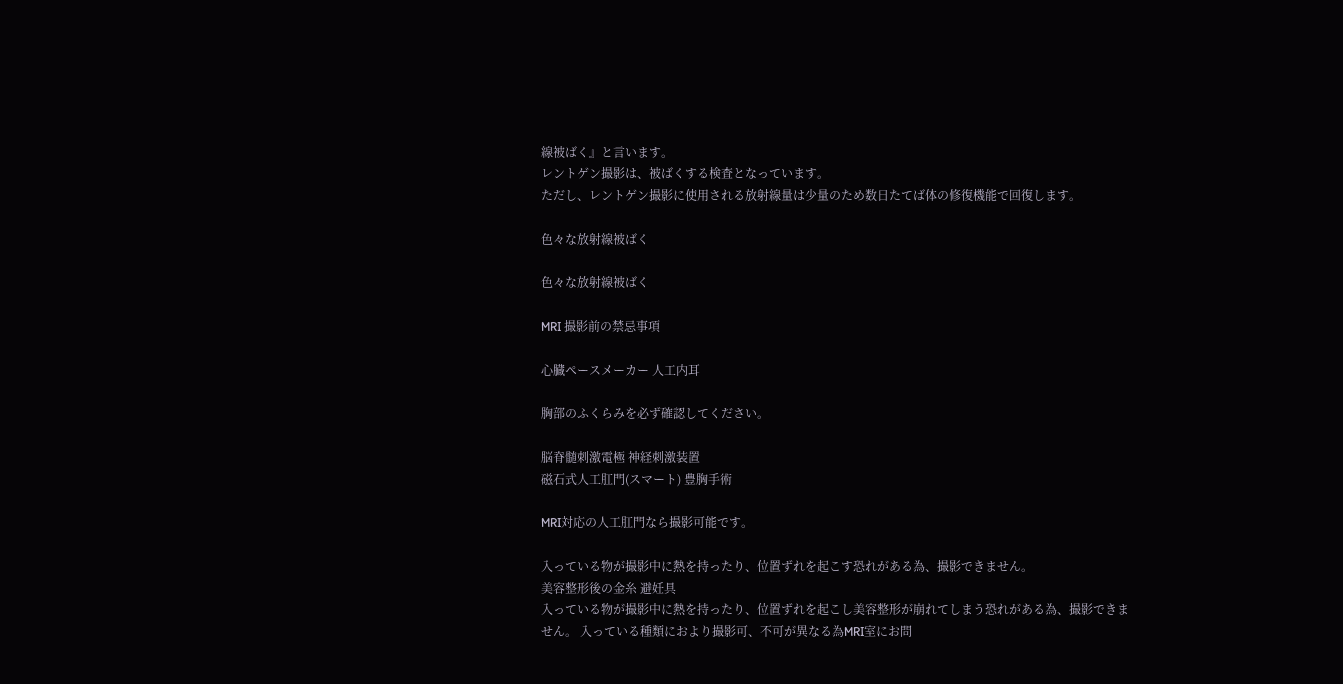線被ばく』と言います。
レントゲン撮影は、被ばくする検査となっています。
ただし、レントゲン撮影に使用される放射線量は少量のため数日たてば体の修復機能で回復します。

色々な放射線被ばく

色々な放射線被ばく

MRI 撮影前の禁忌事項

心臓ペースメーカー 人工内耳

胸部のふくらみを必ず確認してください。

脳脊髄刺激電極 神経刺激装置
磁石式人工肛門(スマート) 豊胸手術

MRI対応の人工肛門なら撮影可能です。

入っている物が撮影中に熱を持ったり、位置ずれを起こす恐れがある為、撮影できません。
美容整形後の金糸 避妊具
入っている物が撮影中に熱を持ったり、位置ずれを起こし美容整形が崩れてしまう恐れがある為、撮影できません。 入っている種類におより撮影可、不可が異なる為MRI室にお問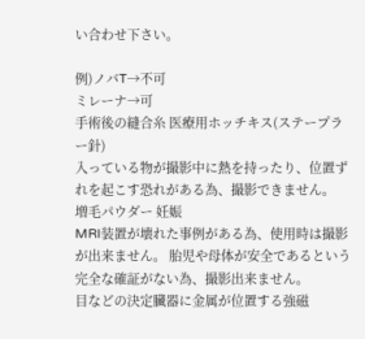い合わせ下さい。

例)ノバT→不可
ミレーナ→可
手術後の縫合糸 医療用ホッチキス(ステープラー針)
入っている物が撮影中に熱を持ったり、位置ずれを起こす恐れがある為、撮影できません。
増毛パウダー 妊娠
MRI装置が壊れた事例がある為、使用時は撮影が出来ません。 胎児や母体が安全であるという完全な確証がない為、撮影出来ません。
目などの決定臓器に金属が位置する強磁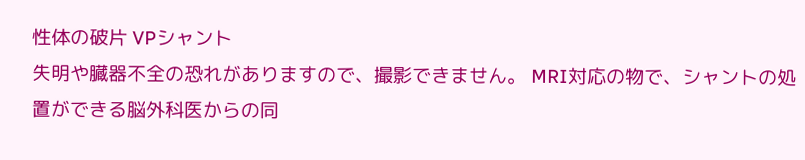性体の破片 VPシャント
失明や臓器不全の恐れがありますので、撮影できません。 MRI対応の物で、シャントの処置ができる脳外科医からの同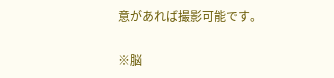意があれば撮影可能です。

※脳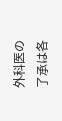外科医の了承は各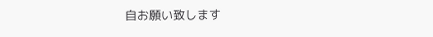自お願い致します